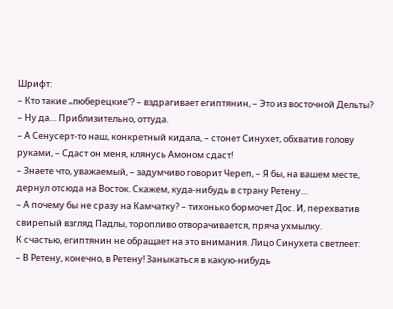Шрифт:
– Кто такие „люберецкие“? – вздрагивает египтянин, – Это из восточной Дельты?
– Ну да… Приблизительно, оттуда.
– А Сенусерт-то наш, конкретный кидала, – стонет Синухет, обхватив голову руками, – Сдаст он меня, клянусь Амоном сдаст!
– Знаете что, уважаемый, – задумчиво говорит Череп, – Я бы, на вашем месте, дернул отсюда на Восток. Скажем, куда-нибудь в страну Ретену…
– А почему бы не сразу на Камчатку? – тихонько бормочет Дос. И, перехватив свирепый взгляд Падлы, торопливо отворачивается, пряча ухмылку.
К счастью, египтянин не обращает на это внимания. Лицо Синухета светлеет:
– В Ретену, конечно, в Ретену! Заныкаться в какую-нибудь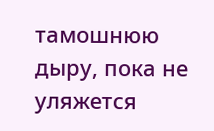тамошнюю дыру, пока не уляжется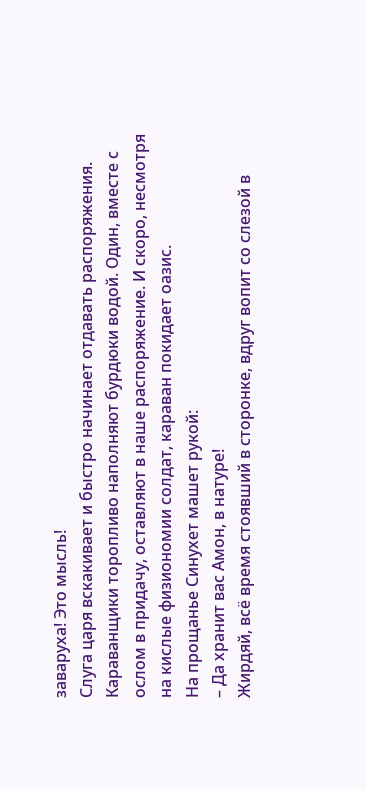заваруха! Это мысль!
Слуга царя вскакивает и быстро начинает отдавать распоряжения.
Караванщики торопливо наполняют бурдюки водой. Один, вместе с ослом в придачу, оставляют в наше распоряжение. И скоро, несмотря на кислые физиономии солдат, караван покидает оазис.
На прощанье Синухет машет рукой:
– Да хранит вас Амон, в натуре!
Жирдяй, всё время стоявший в сторонке, вдруг вопит со слезой в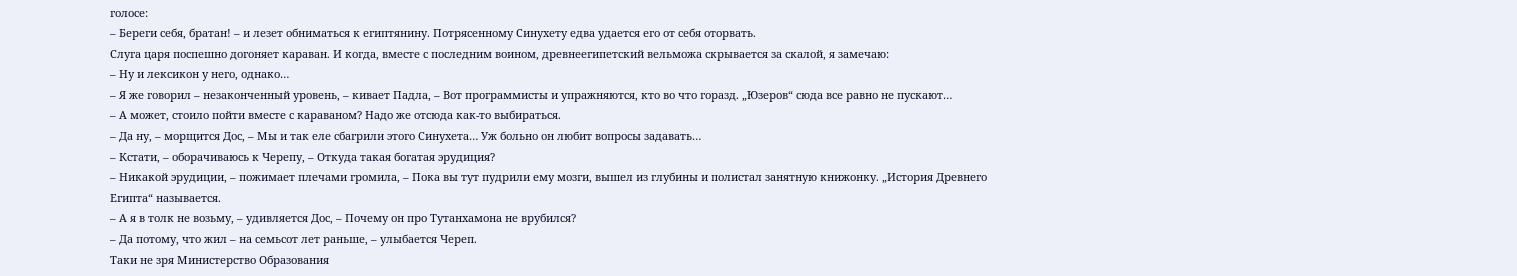голосе:
– Береги себя, братан! – и лезет обниматься к египтянину. Потрясенному Синухету едва удается его от себя оторвать.
Слуга царя поспешно догоняет караван. И когда, вместе с последним воином, древнеегипетский вельможа скрывается за скалой, я замечаю:
– Ну и лексикон у него, однако…
– Я же говорил – незаконченный уровень, – кивает Падла, – Вот программисты и упражняются, кто во что горазд. „Юзеров“ сюда все равно не пускают…
– А может, стоило пойти вместе с караваном? Надо же отсюда как-то выбираться.
– Да ну, – морщится Дос, – Мы и так еле сбагрили этого Синухета… Уж больно он любит вопросы задавать…
– Кстати, – оборачиваюсь к Черепу, – Откуда такая богатая эрудиция?
– Никакой эрудиции, – пожимает плечами громила, – Пока вы тут пудрили ему мозги, вышел из глубины и полистал занятную книжонку. „История Древнего Египта“ называется.
– А я в толк не возьму, – удивляется Дос, – Почему он про Тутанхамона не врубился?
– Да потому, что жил – на семьсот лет раньше, – улыбается Череп.
Таки не зря Министерство Образования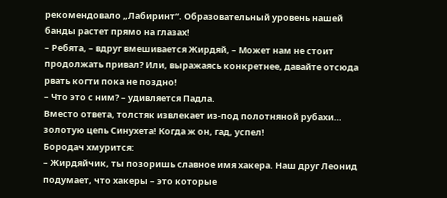рекомендовало „Лабиринт“. Образовательный уровень нашей банды растет прямо на глазах!
– Ребята, – вдруг вмешивается Жирдяй, – Может нам не стоит продолжать привал? Или, выражаясь конкретнее, давайте отсюда рвать когти пока не поздно!
– Что это с ним? – удивляется Падла.
Вместо ответа, толстяк извлекает из-под полотняной рубахи… золотую цепь Синухета! Когда ж он, гад, успел!
Бородач хмурится:
– Жирдяйчик, ты позоришь славное имя хакера. Наш друг Леонид подумает, что хакеры – это которые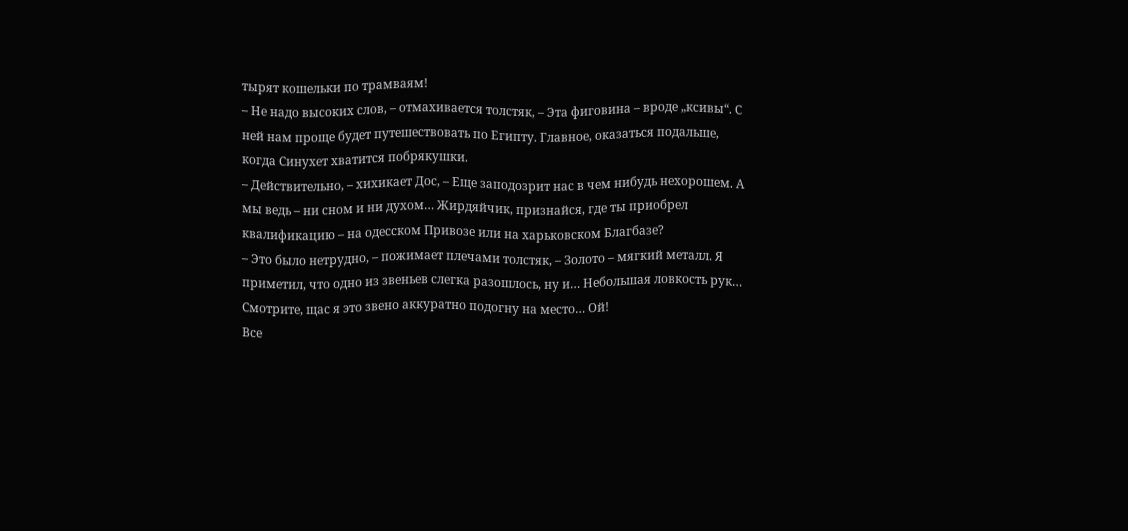тырят кошельки по трамваям!
– Не надо высоких слов, – отмахивается толстяк, – Эта фиговина – вроде „ксивы“. С ней нам проще будет путешествовать по Египту. Главное, оказаться подальше, когда Синухет хватится побрякушки.
– Действительно, – хихикает Дос, – Еще заподозрит нас в чем нибудь нехорошем. А мы ведь – ни сном и ни духом… Жирдяйчик, признайся, где ты приобрел квалификацию – на одесском Привозе или на харьковском Благбазе?
– Это было нетрудно, – пожимает плечами толстяк, – Золото – мягкий металл. Я приметил, что одно из звеньев слегка разошлось, ну и… Небольшая ловкость рук… Смотрите, щас я это звено аккуратно подогну на место… Ой!
Все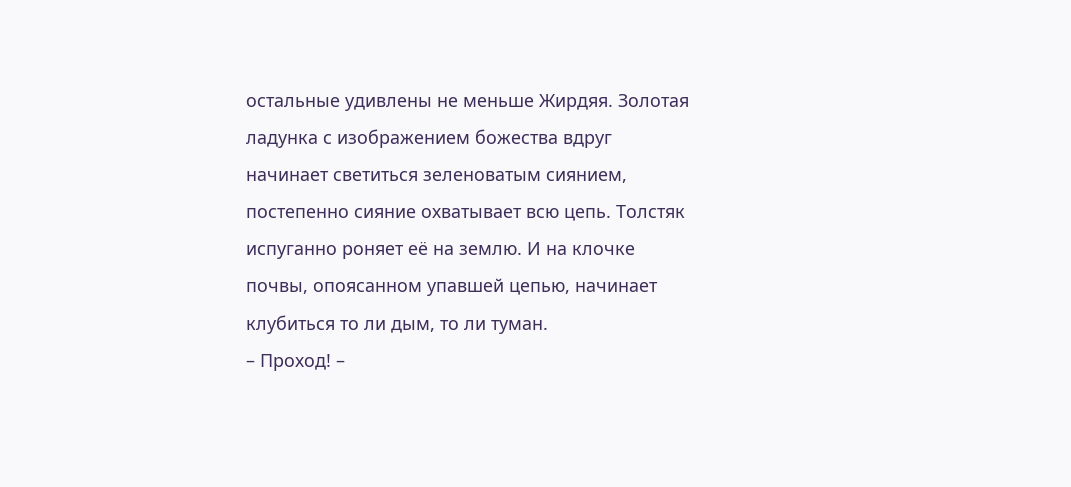остальные удивлены не меньше Жирдяя. Золотая ладунка с изображением божества вдруг начинает светиться зеленоватым сиянием, постепенно сияние охватывает всю цепь. Толстяк испуганно роняет её на землю. И на клочке почвы, опоясанном упавшей цепью, начинает клубиться то ли дым, то ли туман.
– Проход! –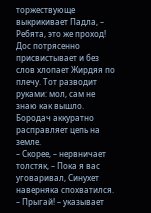торжествующе выкрикивает Падла, – Ребята, это же проход!
Дос потрясенно присвистывает и без слов хлопает Жирдяя по плечу. Тот разводит руками: мол, сам не знаю как вышло.
Бородач аккуратно расправляет цепь на земле.
– Скорее, – нервничает толстяк, – Пока я вас уговаривал, Синухет наверняка спохватился.
– Прыгай! – указывает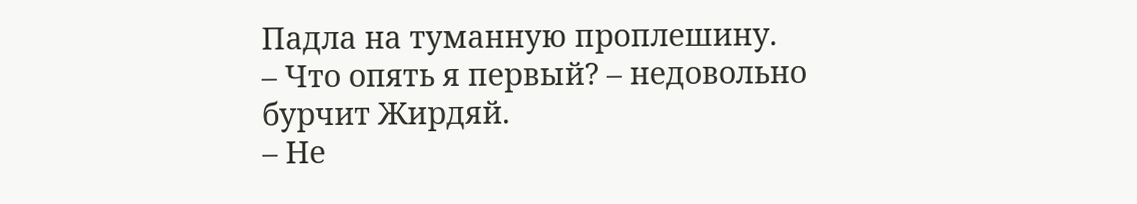Падла на туманную проплешину.
– Что опять я первый? – недовольно бурчит Жирдяй.
– Не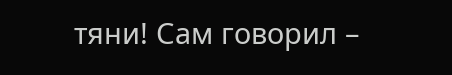тяни! Сам говорил –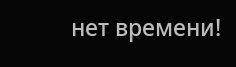нет времени!